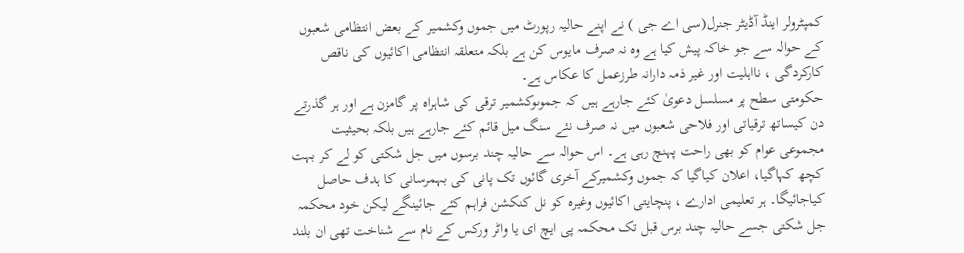کمپٹرولر اینڈ آڈیٹر جنرل(سی اے جی ) نے اپنے حالیہ رپورٹ میں جموں وکشمیر کے بعض انتظامی شعبوں کے حوالہ سے جو خاکہ پیش کیا ہے وہ نہ صرف مایوس کن ہے بلکہ متعلقہ انتظامی اکائیوں کی ناقص کارکردگی ، نااہلیت اور غیر ذمہ دارانہ طرزعمل کا عکاس ہے۔
حکومتی سطح پر مسلسل دعویٰ کئے جارہے ہیں کہ جموںوکشمیر ترقی کی شاہراہ پر گامزن ہے اور ہر گذرتے دن کیساتھ ترقیاتی اور فلاحی شعبوں میں نہ صرف نئے سنگ میل قائم کئے جارہے ہیں بلکہ بحیثیت مجموعی عوام کو بھی راحت پہنچ رہی ہے۔ اس حوالہ سے حالیہ چند برسوں میں جل شکتی کو لے کر بہت کچھ کہاگیا، اعلان کیاگیا کہ جموں وکشمیرکے آخری گائوں تک پانی کی بہمرسانی کا ہدف حاصل کیاجائیگا۔ ہر تعلیمی ادارے ، پنچایتی اکائیوں وغیرہ کو نل کنکشن فراہم کئے جائینگے لیکن خود محکمہ جل شکتی جسے حالیہ چند برس قبل تک محکمہ پی ایچ ای یا واٹر ورکس کے نام سے شناخت تھی ان بلند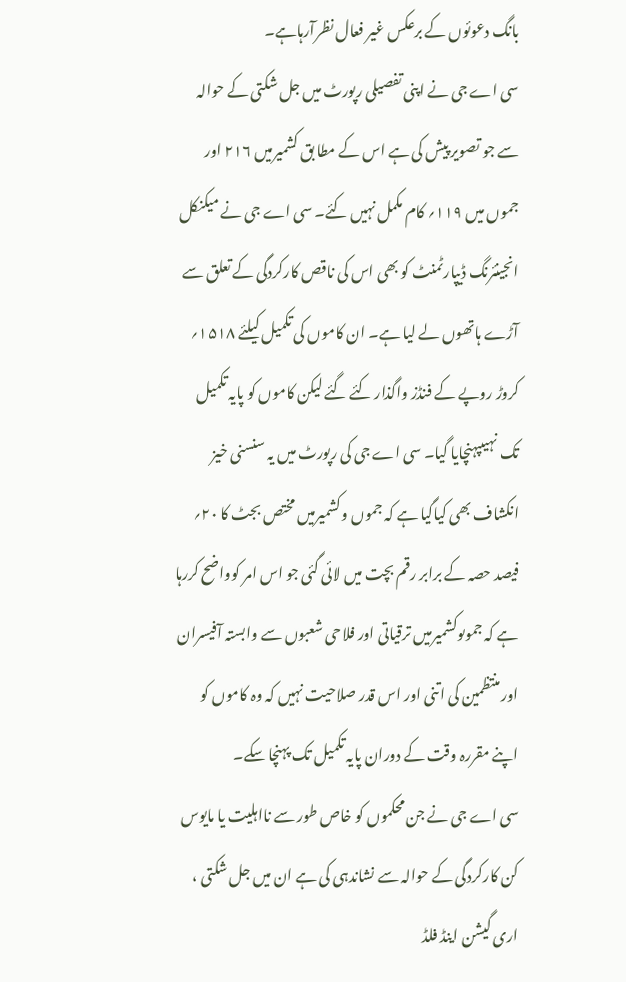بانگ دعوئوں کے برعکس غیر فعال نظرآرہاہے۔
سی اے جی نے اپنی تفصیلی رپورٹ میں جل شکتی کے حوالہ سے جو تصویر پیش کی ہے اس کے مطا بق کشمیرمیں ۲۱۶ اور جموں میں ۱۱۹؍ کام مکمل نہیں کئے۔ سی اے جی نے میکنکل انجینئرنگ ڈیپارٹمنٹ کو بھی اس کی ناقص کارکردگی کے تعلق سے آڑے ہاتھوں لے لیا ہے۔ ان کاموں کی تکمیل کیلئے ۱۵۱۸؍ کروڑ روپے کے فنڈز واگذار کئے گئے لیکن کاموں کو پایہ تکمیل تک نہیںپہنچایا گیا۔ سی اے جی کی رپورٹ میں یہ سنسنی خیز انکشاف بھی کیاگیا ہے کہ جموں وکشمیرمیں مختص بجٹ کا ۲۰؍ فیصد حصہ کے برابر رقم بچت میں لائی گئی جو اس امر کوواضح کررہا ہے کہ جموںوکشمیرمیں ترقیاتی اور فلاحی شعبوں سے وابستہ آفیسران اور منتظمین کی اتنی اور اس قدر صلاحیت نہیں کہ وہ کاموں کو اپنے مقررہ وقت کے دوران پایہ تکمیل تک پہنچا سکے۔
سی اے جی نے جن محکموں کو خاص طور سے نااہلیت یا مایوس کن کارکردگی کے حوالہ سے نشاندہی کی ہے ان میں جل شکتی ، اری گیشن اینڈ فلڈ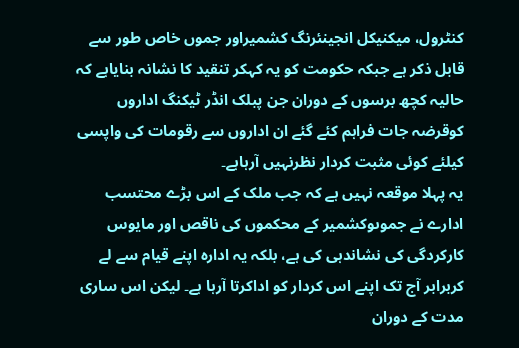کنٹرول، میکنیکل انجینئرنگ کشمیراور جموں خاص طور سے قابل ذکر ہے جبکہ حکومت کو یہ کہکر تنقید کا نشانہ بنایاہے کہ حالیہ کچھ برسوں کے دوران جن پبلک انڈر ٹیکنگ اداروں کوقرضہ جات فراہم کئے گئے ان اداروں سے رقومات کی واپسی کیلئے کوئی مثبت کردار نظرنہیں آرہاہے۔
یہ پہلا موقعہ نہیں ہے کہ جب ملک کے اس بڑے محتسب ادارے نے جموںوکشمیر کے محکموں کی ناقص اور مایوس کارکردگی کی نشاندہی کی ہے، بلکہ یہ ادارہ اپنے قیام سے لے کربرابر آج تک اپنے اس کردار کو اداکرتا آرہا ہے۔ لیکن اس ساری مدت کے دوران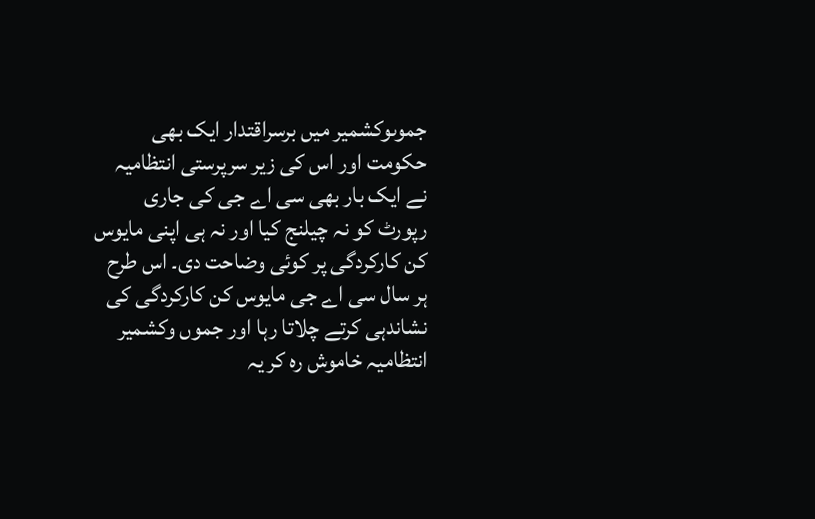جموںوکشمیر میں برسراقتدار ایک بھی حکومت اور اس کی زیر سرپرستی انتظامیہ نے ایک بار بھی سی اے جی کی جاری رپورٹ کو نہ چیلنج کیا اور نہ ہی اپنی مایوس کن کارکردگی پر کوئی وضاحت دی۔ اس طرح ہر سال سی اے جی مایوس کن کارکردگی کی نشاندہی کرتے چلاتا رہا اور جموں وکشمیر انتظامیہ خاموش رہ کر یہ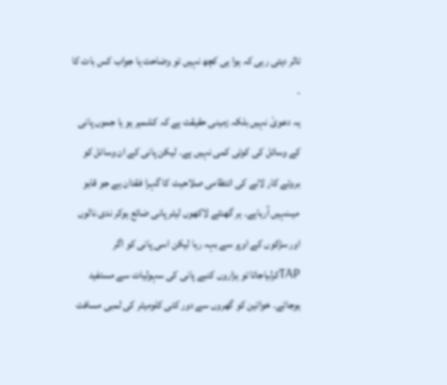تاثر دیتی رہی کہ ہوا ہی کچھ نہیں تو وضاحت یا جواب کس بات کا ۔
یہ دعویٰ نہیں بلکہ زمینی حقیقت ہے کہ کشمیر ہو یا جموں پانی کے وسائل کی کوئی کمی نہیں ہے۔ لیکن پانی کے ان وسائل کو بروئے کار لانے کی انتظامی صلاحیت کا گہرا فقدان ہے جو قابو میںنہیں آرہاہے۔ ہر گھنٹے لاکھوں لیٹر پانی ضائع ہوکر ندی نالوں اور سڑکوں کے اوپر سے بہہ رہا لیکن اسی پانی کو اگر TAPکرلیاجاتا تو ہزاروں کنبے پانی کی سہولیات سے مستفید ہوجاتے۔ خواتین کو گھروں سے دور کئی کلومیٹر کی لمبی مسافت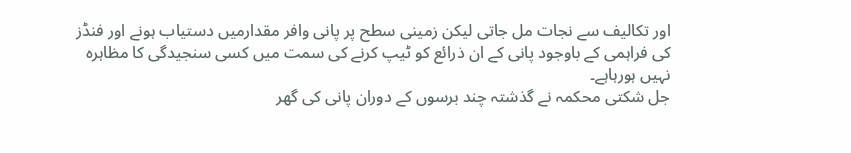اور تکالیف سے نجات مل جاتی لیکن زمینی سطح پر پانی وافر مقدارمیں دستیاب ہونے اور فنڈز کی فراہمی کے باوجود پانی کے ان ذرائع کو ٹیپ کرنے کی سمت میں کسی سنجیدگی کا مظاہرہ نہیں ہورہاہے۔
جل شکتی محکمہ نے گذشتہ چند برسوں کے دوران پانی کی گھر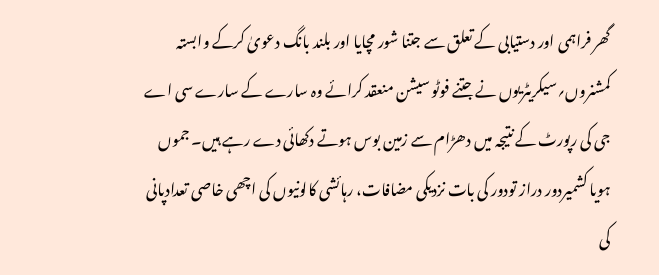گھر فراہمی اور دستیابی کے تعلق سے جتنا شور مچایا اور بلند بانگ دعویٰ کرکے وابستہ کمشنروں؍سیکریٹریوں نے جتنے فوٹو سیشن منعقد کرائے وہ سارے کے سارے سی اے جی کی رپورٹ کے نتیجہ میں دھڑام سے زمین بوس ہوتے دکھائی دے رہے ہیں۔ جموں ہویا کشمیردور دراز تودور کی بات نزدیکی مضافات، رہائشی کالونیوں کی اچھی خاصی تعدادپانی کی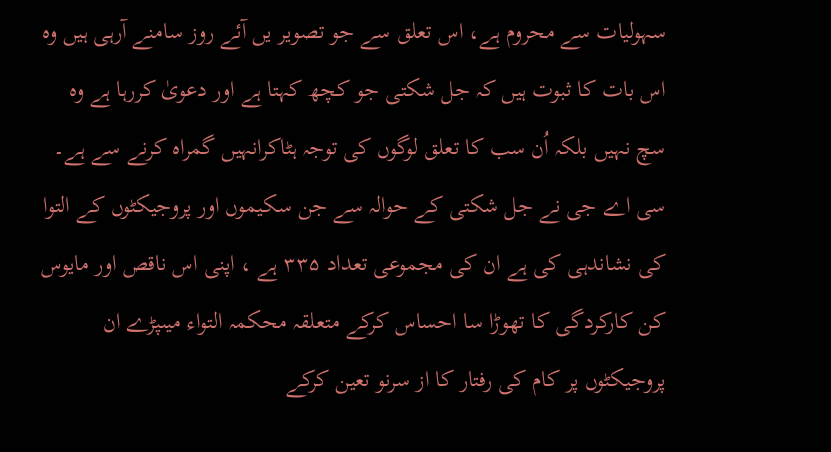سہولیات سے محروم ہے، اس تعلق سے جو تصویر یں آئے روز سامنے آرہی ہیں وہ اس بات کا ثبوت ہیں کہ جل شکتی جو کچھ کہتا ہے اور دعویٰ کررہا ہے وہ سچ نہیں بلکہ اُن سب کا تعلق لوگوں کی توجہ ہٹاکرانہیں گمراہ کرنے سے ہے۔
سی اے جی نے جل شکتی کے حوالہ سے جن سکیموں اور پروجیکٹوں کے التوا کی نشاندہی کی ہے ان کی مجموعی تعداد ۳۳۵ ہے ، اپنی اس ناقص اور مایوس کن کارکردگی کا تھوڑا سا احساس کرکے متعلقہ محکمہ التواء میںپڑے ان پروجیکٹوں پر کام کی رفتار کا از سرنو تعین کرکے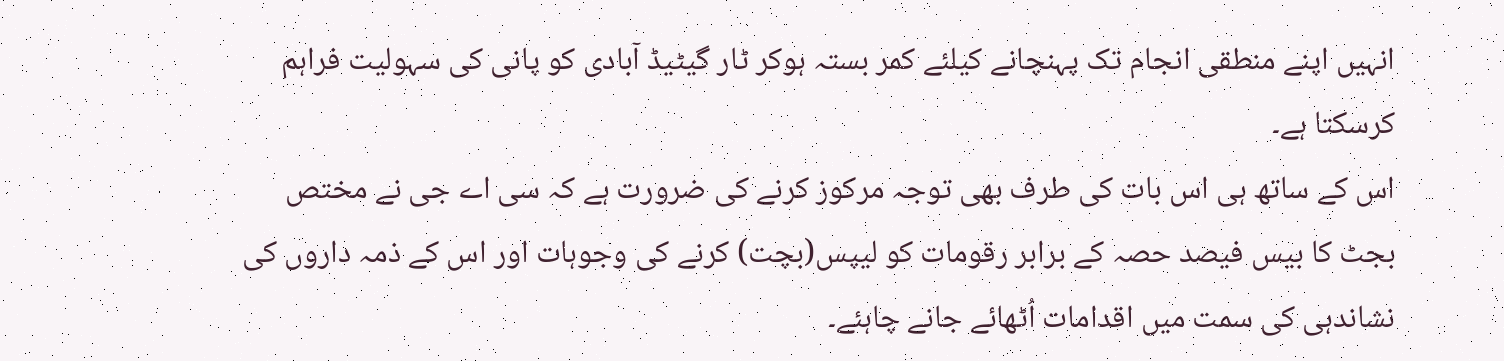انہیں اپنے منطقی انجام تک پہنچانے کیلئے کمر بستہ ہوکر ٹار گیٹیڈ آبادی کو پانی کی سہولیت فراہم کرسکتا ہے۔
اس کے ساتھ ہی اس بات کی طرف بھی توجہ مرکوز کرنے کی ضرورت ہے کہ سی اے جی نے مختص بجٹ کا بیس فیصد حصہ کے برابر رقومات کو لیپس(بچت) کرنے کی وجوہات اور اس کے ذمہ داروں کی نشاندہی کی سمت میں اقدامات اُٹھائے جانے چاہئے۔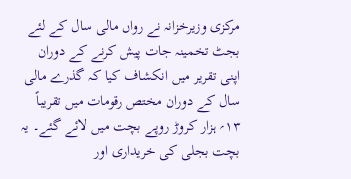مرکزی وزیرخزانہ نے رواں مالی سال کے لئے بجٹ تخمینہ جات پیش کرنے کے دوران اپنی تقریر میں انکشاف کیا کہ گذرے مالی سال کے دوران مختص رقومات میں تقریباً ۱۳؍ ہزار کروڑ روپے بچت میں لائے گئے۔ یہ بچت بجلی کی خریداری اور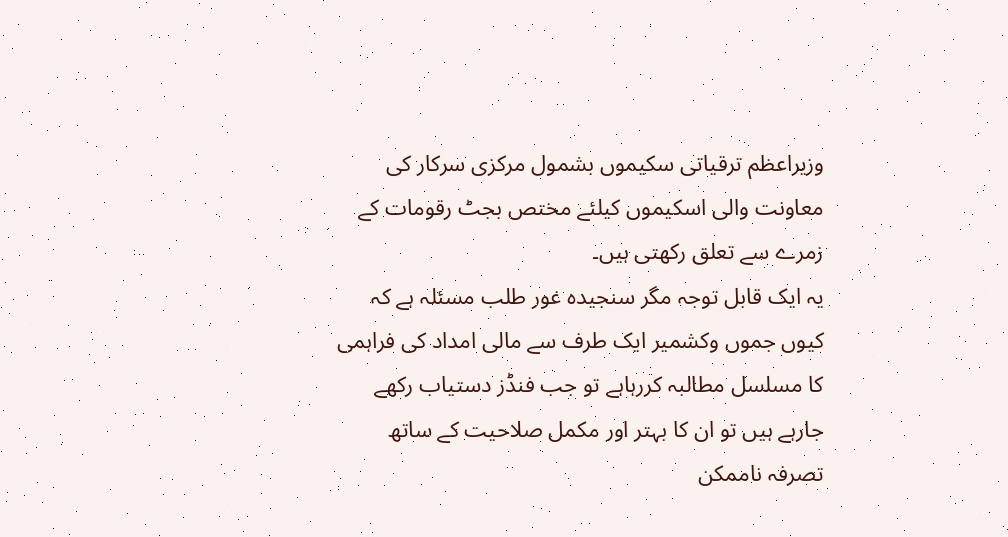وزیراعظم ترقیاتی سکیموں بشمول مرکزی سرکار کی معاونت والی اسکیموں کیلئے مختص بجٹ رقومات کے زمرے سے تعلق رکھتی ہیں۔
یہ ایک قابل توجہ مگر سنجیدہ غور طلب مسئلہ ہے کہ کیوں جموں وکشمیر ایک طرف سے مالی امداد کی فراہمی کا مسلسل مطالبہ کررہاہے تو جب فنڈز دستیاب رکھے جارہے ہیں تو ان کا بہتر اور مکمل صلاحیت کے ساتھ تصرفہ ناممکن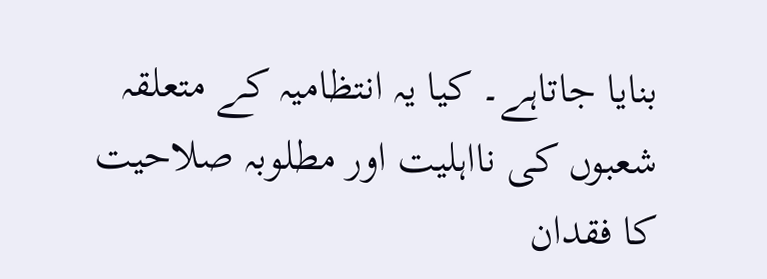بنایا جاتاہے۔ کیا یہ انتظامیہ کے متعلقہ شعبوں کی نااہلیت اور مطلوبہ صلاحیت کا فقدان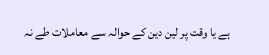ہے یا وقت پر لین دین کے حوالہ سے معاملات طے نہ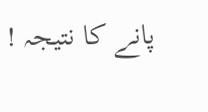پانے کا نتیجہ !